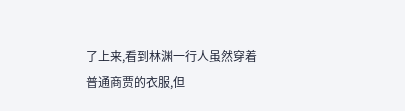了上来,看到林渊一行人虽然穿着普通商贾的衣服,但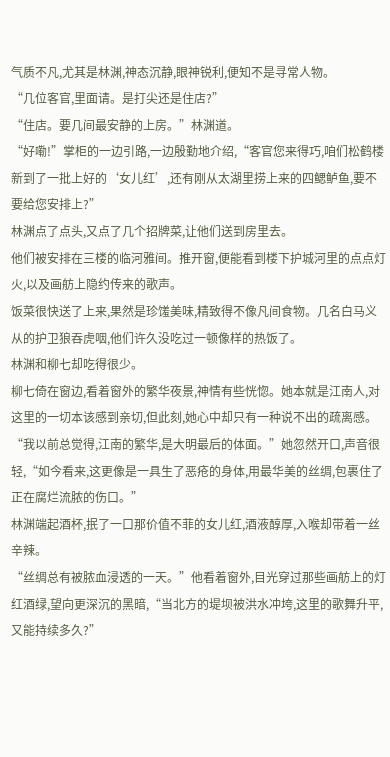气质不凡,尤其是林渊,神态沉静,眼神锐利,便知不是寻常人物。
“几位客官,里面请。是打尖还是住店?”
“住店。要几间最安静的上房。”林渊道。
“好嘞!”掌柜的一边引路,一边殷勤地介绍,“客官您来得巧,咱们松鹤楼新到了一批上好的‘女儿红’,还有刚从太湖里捞上来的四鳃鲈鱼,要不要给您安排上?”
林渊点了点头,又点了几个招牌菜,让他们送到房里去。
他们被安排在三楼的临河雅间。推开窗,便能看到楼下护城河里的点点灯火,以及画舫上隐约传来的歌声。
饭菜很快送了上来,果然是珍馐美味,精致得不像凡间食物。几名白马义从的护卫狼吞虎咽,他们许久没吃过一顿像样的热饭了。
林渊和柳七却吃得很少。
柳七倚在窗边,看着窗外的繁华夜景,神情有些恍惚。她本就是江南人,对这里的一切本该感到亲切,但此刻,她心中却只有一种说不出的疏离感。
“我以前总觉得,江南的繁华,是大明最后的体面。”她忽然开口,声音很轻,“如今看来,这更像是一具生了恶疮的身体,用最华美的丝绸,包裹住了正在腐烂流脓的伤口。”
林渊端起酒杯,抿了一口那价值不菲的女儿红,酒液醇厚,入喉却带着一丝辛辣。
“丝绸总有被脓血浸透的一天。”他看着窗外,目光穿过那些画舫上的灯红酒绿,望向更深沉的黑暗,“当北方的堤坝被洪水冲垮,这里的歌舞升平,又能持续多久?”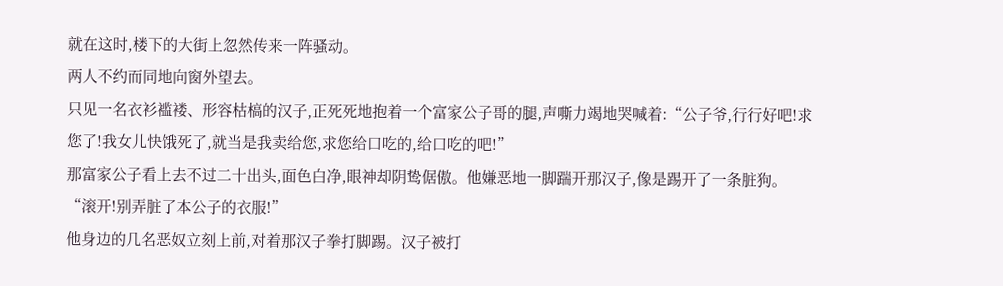就在这时,楼下的大街上忽然传来一阵骚动。
两人不约而同地向窗外望去。
只见一名衣衫褴褛、形容枯槁的汉子,正死死地抱着一个富家公子哥的腿,声嘶力竭地哭喊着:“公子爷,行行好吧!求您了!我女儿快饿死了,就当是我卖给您,求您给口吃的,给口吃的吧!”
那富家公子看上去不过二十出头,面色白净,眼神却阴鸷倨傲。他嫌恶地一脚踹开那汉子,像是踢开了一条脏狗。
“滚开!别弄脏了本公子的衣服!”
他身边的几名恶奴立刻上前,对着那汉子拳打脚踢。汉子被打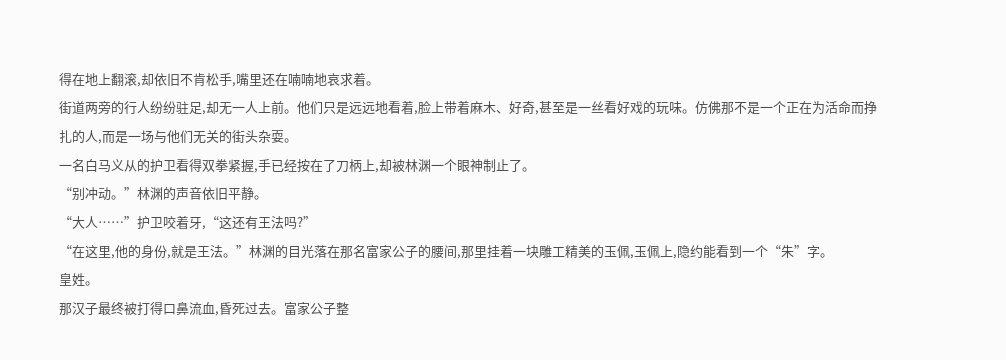得在地上翻滚,却依旧不肯松手,嘴里还在喃喃地哀求着。
街道两旁的行人纷纷驻足,却无一人上前。他们只是远远地看着,脸上带着麻木、好奇,甚至是一丝看好戏的玩味。仿佛那不是一个正在为活命而挣扎的人,而是一场与他们无关的街头杂耍。
一名白马义从的护卫看得双拳紧握,手已经按在了刀柄上,却被林渊一个眼神制止了。
“别冲动。”林渊的声音依旧平静。
“大人……”护卫咬着牙,“这还有王法吗?”
“在这里,他的身份,就是王法。”林渊的目光落在那名富家公子的腰间,那里挂着一块雕工精美的玉佩,玉佩上,隐约能看到一个“朱”字。
皇姓。
那汉子最终被打得口鼻流血,昏死过去。富家公子整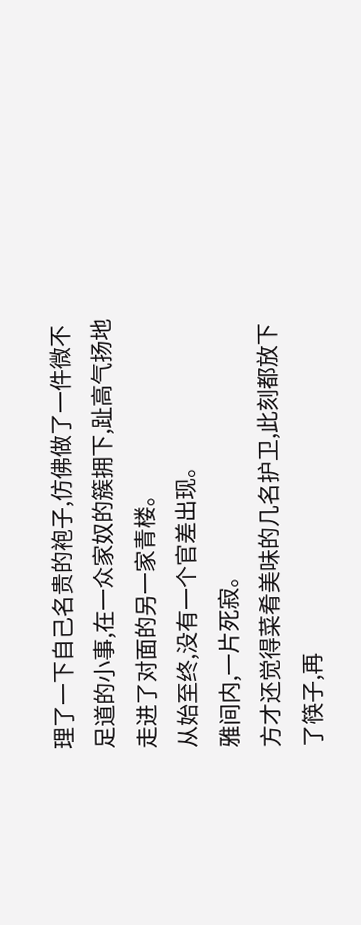理了一下自己名贵的袍子,仿佛做了一件微不足道的小事,在一众家奴的簇拥下,趾高气扬地走进了对面的另一家青楼。
从始至终,没有一个官差出现。
雅间内,一片死寂。
方才还觉得菜肴美味的几名护卫,此刻都放下了筷子,再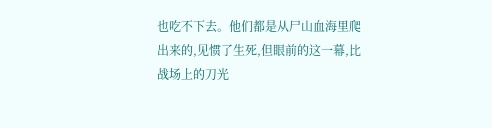也吃不下去。他们都是从尸山血海里爬出来的,见惯了生死,但眼前的这一幕,比战场上的刀光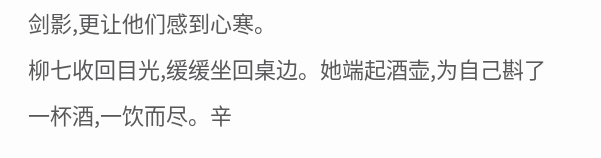剑影,更让他们感到心寒。
柳七收回目光,缓缓坐回桌边。她端起酒壶,为自己斟了一杯酒,一饮而尽。辛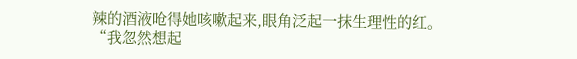辣的酒液呛得她咳嗽起来,眼角泛起一抹生理性的红。
“我忽然想起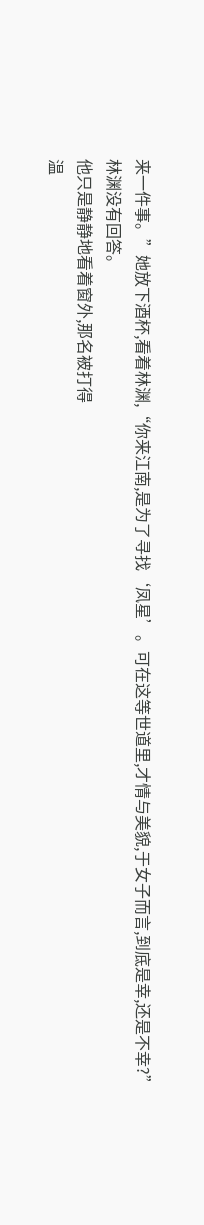来一件事。”她放下酒杯,看着林渊,“你来江南,是为了寻找‘凤星’。可在这等世道里,才情与美貌,于女子而言,到底是幸,还是不幸?”
林渊没有回答。
他只是静静地看着窗外,那名被打得
温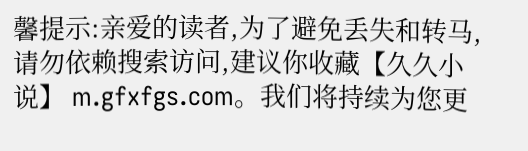馨提示:亲爱的读者,为了避免丢失和转马,请勿依赖搜索访问,建议你收藏【久久小说】 m.gfxfgs.com。我们将持续为您更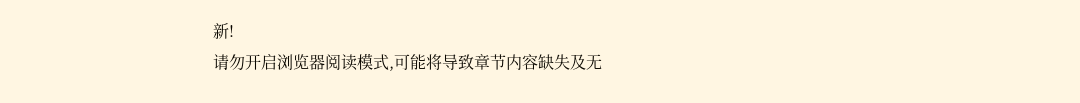新!
请勿开启浏览器阅读模式,可能将导致章节内容缺失及无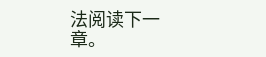法阅读下一章。